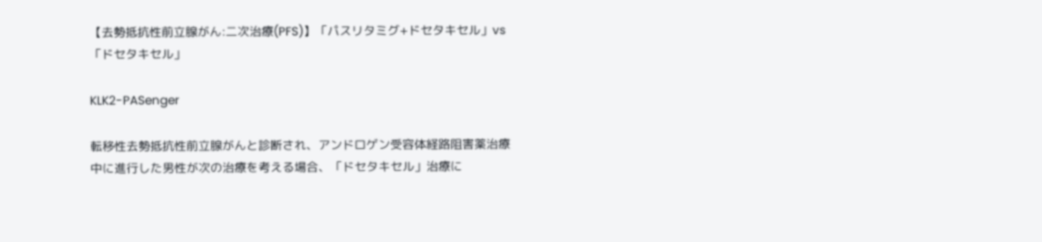【去勢抵抗性前立腺がん:二次治療(PFS)】「パスリタミグ+ドセタキセル」vs「ドセタキセル」

KLK2-PASenger

転移性去勢抵抗性前立腺がんと診断され、アンドロゲン受容体経路阻害薬治療中に進行した男性が次の治療を考える場合、「ドセタキセル」治療に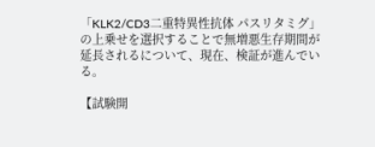「KLK2/CD3二重特異性抗体 パスリタミグ」の上乗せを選択することで無増悪生存期間が延長されるについて、現在、検証が進んでいる。

【試験開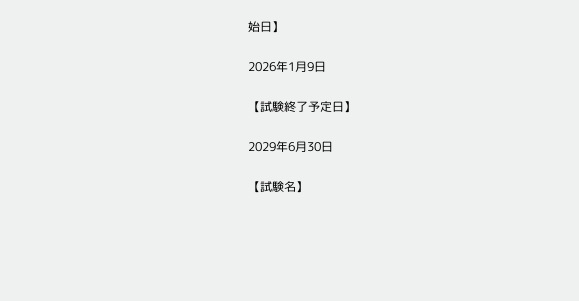始日】

2026年1月9日

【試験終了予定日】

2029年6月30日

【試験名】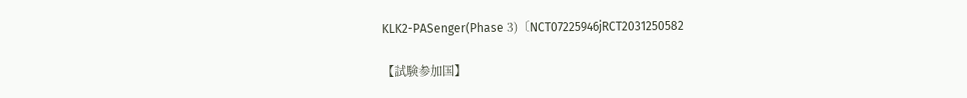KLK2-PASenger(Phase 3)〔NCT07225946jRCT2031250582

【試験参加国】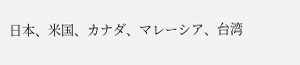日本、米国、カナダ、マレーシア、台湾